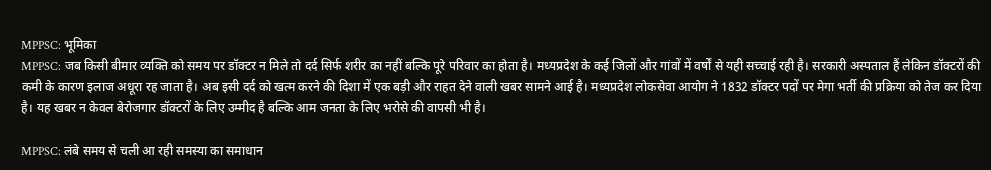MPPSC: भूमिका
MPPSC: जब किसी बीमार व्यक्ति को समय पर डॉक्टर न मिले तो दर्द सिर्फ शरीर का नहीं बल्कि पूरे परिवार का होता है। मध्यप्रदेश के कई जिलों और गांवों में वर्षों से यही सच्चाई रही है। सरकारी अस्पताल हैं लेकिन डॉक्टरों की कमी के कारण इलाज अधूरा रह जाता है। अब इसी दर्द को खत्म करने की दिशा में एक बड़ी और राहत देने वाली खबर सामने आई है। मध्यप्रदेश लोकसेवा आयोग ने 1832 डॉक्टर पदों पर मेगा भर्ती की प्रक्रिया को तेज कर दिया है। यह खबर न केवल बेरोजगार डॉक्टरों के लिए उम्मीद है बल्कि आम जनता के लिए भरोसे की वापसी भी है।

MPPSC: लंबे समय से चली आ रही समस्या का समाधान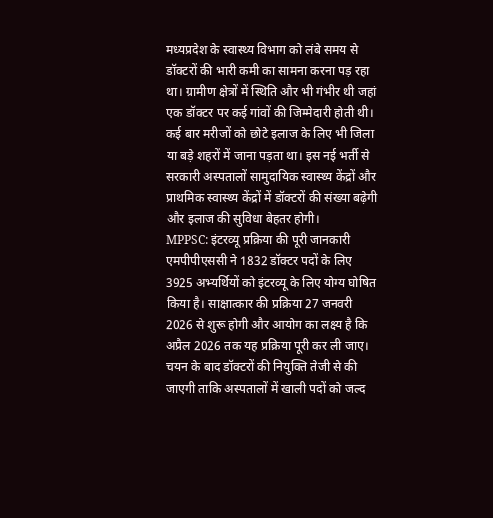मध्यप्रदेश के स्वास्थ्य विभाग को लंबे समय से डॉक्टरों की भारी कमी का सामना करना पड़ रहा था। ग्रामीण क्षेत्रों में स्थिति और भी गंभीर थी जहां एक डॉक्टर पर कई गांवों की जिम्मेदारी होती थी। कई बार मरीजों को छोटे इलाज के लिए भी जिला या बड़े शहरों में जाना पड़ता था। इस नई भर्ती से सरकारी अस्पतालों सामुदायिक स्वास्थ्य केंद्रों और प्राथमिक स्वास्थ्य केंद्रों में डॉक्टरों की संख्या बढ़ेगी और इलाज की सुविधा बेहतर होगी।
MPPSC: इंटरव्यू प्रक्रिया की पूरी जानकारी
एमपीपीएससी ने 1832 डॉक्टर पदों के लिए 3925 अभ्यर्थियों को इंटरव्यू के लिए योग्य घोषित किया है। साक्षात्कार की प्रक्रिया 27 जनवरी 2026 से शुरू होगी और आयोग का लक्ष्य है कि अप्रैल 2026 तक यह प्रक्रिया पूरी कर ली जाए। चयन के बाद डॉक्टरों की नियुक्ति तेजी से की जाएगी ताकि अस्पतालों में खाली पदों को जल्द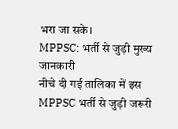भरा जा सके।
MPPSC: भर्ती से जुड़ी मुख्य जानकारी
नीचे दी गई तालिका में इस MPPSC भर्ती से जुड़ी जरूरी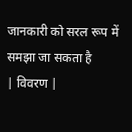जानकारी को सरल रूप में समझा जा सकता है
| विवरण |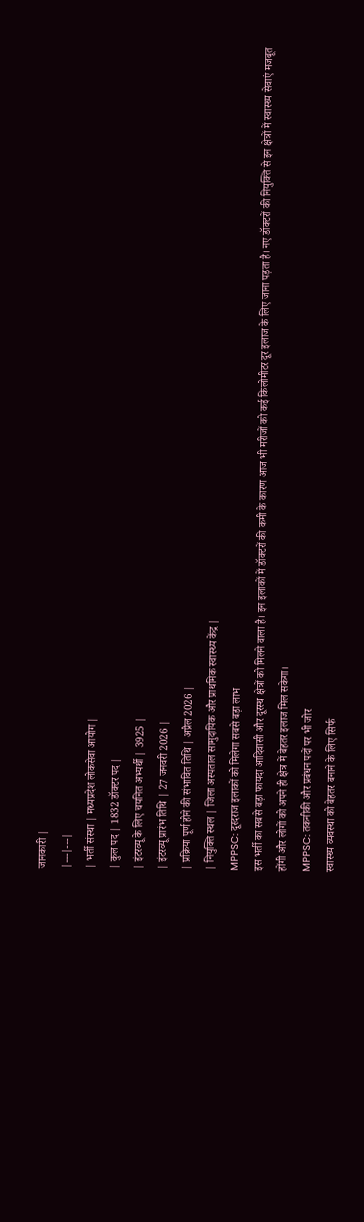जानकारी |
|---|---|
| भर्ती संस्था | मध्यप्रदेश लोकसेवा आयोग |
| कुल पद | 1832 डॉक्टर पद |
| इंटरव्यू के लिए चयनित अभ्यर्थी | 3925 |
| इंटरव्यू प्रारंभ तिथि | 27 जनवरी 2026 |
| प्रक्रिया पूर्ण होने की संभावित तिथि | अप्रैल 2026 |
| नियुक्ति स्थल | जिला अस्पताल सामुदायिक और प्राथमिक स्वास्थ्य केंद्र |
MPPSC: दूरदराज इलाकों को मिलेगा सबसे बड़ा लाभ
इस भर्ती का सबसे बड़ा फायदा आदिवासी और दूरस्थ क्षेत्रों को मिलने वाला है। इन इलाकों में डॉक्टरों की कमी के कारण आज भी मरीजों को कई किलोमीटर दूर इलाज के लिए जाना पड़ता है। नए डॉक्टरों की नियुक्ति से इन क्षेत्रों में स्वास्थ्य सेवाएं मजबूत होंगी और लोगों को अपने ही क्षेत्र में बेहतर इलाज मिल सकेगा।
MPPSC: तकनीकी और प्रबंधन पदों पर भी जोर
स्वास्थ्य व्यवस्था को बेहतर बनाने के लिए सिर्फ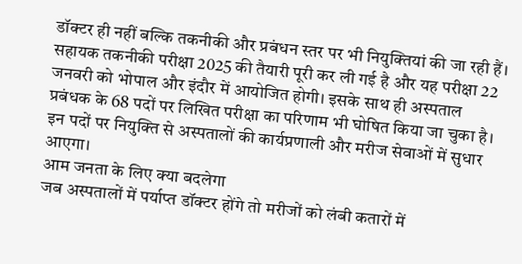डॉक्टर ही नहीं बल्कि तकनीकी और प्रबंधन स्तर पर भी नियुक्तियां की जा रही हैं। सहायक तकनीकी परीक्षा 2025 की तैयारी पूरी कर ली गई है और यह परीक्षा 22 जनवरी को भोपाल और इंदौर में आयोजित होगी। इसके साथ ही अस्पताल प्रबंधक के 68 पदों पर लिखित परीक्षा का परिणाम भी घोषित किया जा चुका है। इन पदों पर नियुक्ति से अस्पतालों की कार्यप्रणाली और मरीज सेवाओं में सुधार आएगा।
आम जनता के लिए क्या बदलेगा
जब अस्पतालों में पर्याप्त डॉक्टर होंगे तो मरीजों को लंबी कतारों में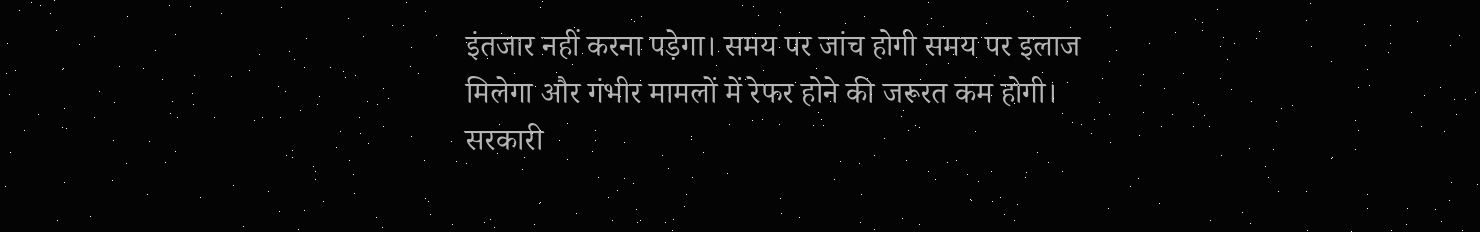इंतजार नहीं करना पड़ेगा। समय पर जांच होगी समय पर इलाज मिलेगा और गंभीर मामलों में रेफर होने की जरूरत कम होगी। सरकारी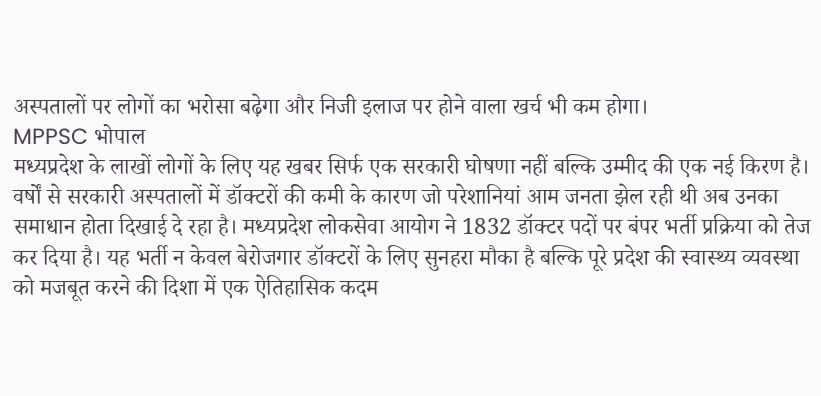अस्पतालों पर लोगों का भरोसा बढ़ेगा और निजी इलाज पर होने वाला खर्च भी कम होगा।
MPPSC भोपाल
मध्यप्रदेश के लाखों लोगों के लिए यह खबर सिर्फ एक सरकारी घोषणा नहीं बल्कि उम्मीद की एक नई किरण है। वर्षों से सरकारी अस्पतालों में डॉक्टरों की कमी के कारण जो परेशानियां आम जनता झेल रही थी अब उनका समाधान होता दिखाई दे रहा है। मध्यप्रदेश लोकसेवा आयोग ने 1832 डॉक्टर पदों पर बंपर भर्ती प्रक्रिया को तेज कर दिया है। यह भर्ती न केवल बेरोजगार डॉक्टरों के लिए सुनहरा मौका है बल्कि पूरे प्रदेश की स्वास्थ्य व्यवस्था को मजबूत करने की दिशा में एक ऐतिहासिक कदम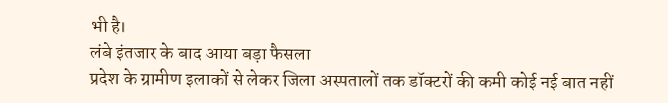भी है।
लंबे इंतजार के बाद आया बड़ा फैसला
प्रदेश के ग्रामीण इलाकों से लेकर जिला अस्पतालों तक डॉक्टरों की कमी कोई नई बात नहीं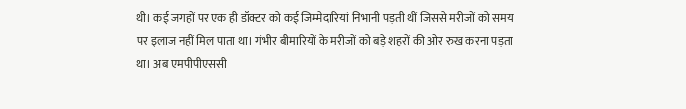थी। कई जगहों पर एक ही डॉक्टर को कई जिम्मेदारियां निभानी पड़ती थीं जिससे मरीजों को समय पर इलाज नहीं मिल पाता था। गंभीर बीमारियों के मरीजों को बड़े शहरों की ओर रुख करना पड़ता था। अब एमपीपीएससी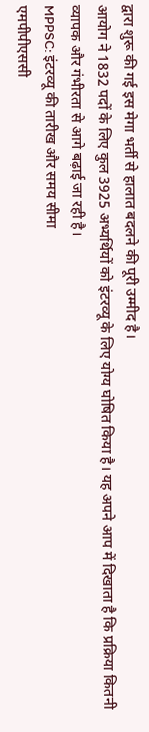द्वारा शुरू की गई इस मेगा भर्ती से हालात बदलने की पूरी उम्मीद है।
आयोग ने 1832 पदों के लिए कुल 3925 अभ्यर्थियों को इंटरव्यू के लिए योग्य घोषित किया है। यह अपने आप में दिखाता है कि प्रक्रिया कितनी व्यापक और गंभीरता से आगे बढ़ाई जा रही है।
MPPSC: इंटरव्यू की तारीख और समय सीमा
एमपीपीएससी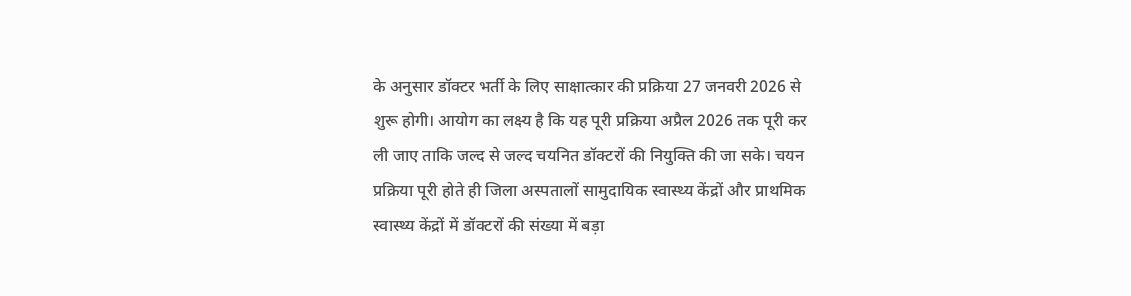के अनुसार डॉक्टर भर्ती के लिए साक्षात्कार की प्रक्रिया 27 जनवरी 2026 से शुरू होगी। आयोग का लक्ष्य है कि यह पूरी प्रक्रिया अप्रैल 2026 तक पूरी कर ली जाए ताकि जल्द से जल्द चयनित डॉक्टरों की नियुक्ति की जा सके। चयन प्रक्रिया पूरी होते ही जिला अस्पतालों सामुदायिक स्वास्थ्य केंद्रों और प्राथमिक स्वास्थ्य केंद्रों में डॉक्टरों की संख्या में बड़ा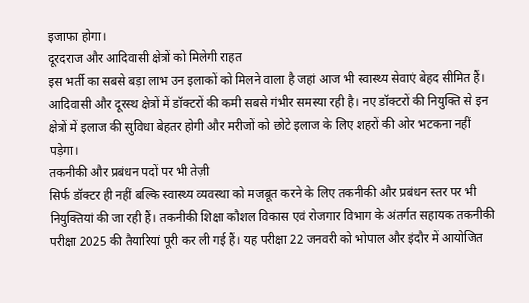इजाफा होगा।
दूरदराज और आदिवासी क्षेत्रों को मिलेगी राहत
इस भर्ती का सबसे बड़ा लाभ उन इलाकों को मिलने वाला है जहां आज भी स्वास्थ्य सेवाएं बेहद सीमित हैं। आदिवासी और दूरस्थ क्षेत्रों में डॉक्टरों की कमी सबसे गंभीर समस्या रही है। नए डॉक्टरों की नियुक्ति से इन क्षेत्रों में इलाज की सुविधा बेहतर होगी और मरीजों को छोटे इलाज के लिए शहरों की ओर भटकना नहीं पड़ेगा।
तकनीकी और प्रबंधन पदों पर भी तेज़ी
सिर्फ डॉक्टर ही नहीं बल्कि स्वास्थ्य व्यवस्था को मजबूत करने के लिए तकनीकी और प्रबंधन स्तर पर भी नियुक्तियां की जा रही हैं। तकनीकी शिक्षा कौशल विकास एवं रोजगार विभाग के अंतर्गत सहायक तकनीकी परीक्षा 2025 की तैयारियां पूरी कर ली गई हैं। यह परीक्षा 22 जनवरी को भोपाल और इंदौर में आयोजित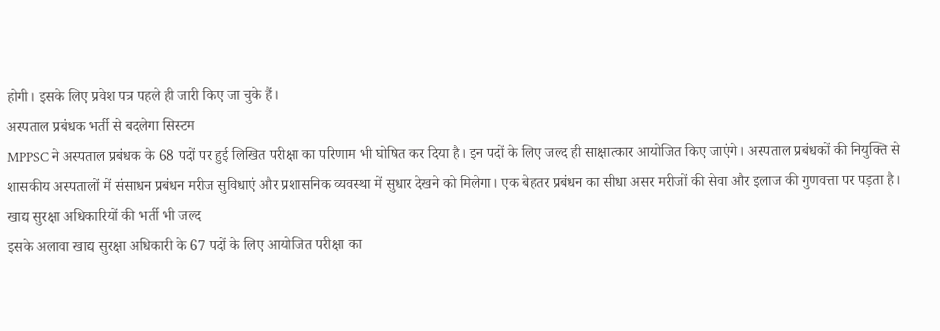होगी। इसके लिए प्रवेश पत्र पहले ही जारी किए जा चुके हैं।
अस्पताल प्रबंधक भर्ती से बदलेगा सिस्टम
MPPSC ने अस्पताल प्रबंधक के 68 पदों पर हुई लिखित परीक्षा का परिणाम भी घोषित कर दिया है। इन पदों के लिए जल्द ही साक्षात्कार आयोजित किए जाएंगे। अस्पताल प्रबंधकों की नियुक्ति से शासकीय अस्पतालों में संसाधन प्रबंधन मरीज सुविधाएं और प्रशासनिक व्यवस्था में सुधार देखने को मिलेगा। एक बेहतर प्रबंधन का सीधा असर मरीजों की सेवा और इलाज की गुणवत्ता पर पड़ता है।
खाद्य सुरक्षा अधिकारियों की भर्ती भी जल्द
इसके अलावा खाद्य सुरक्षा अधिकारी के 67 पदों के लिए आयोजित परीक्षा का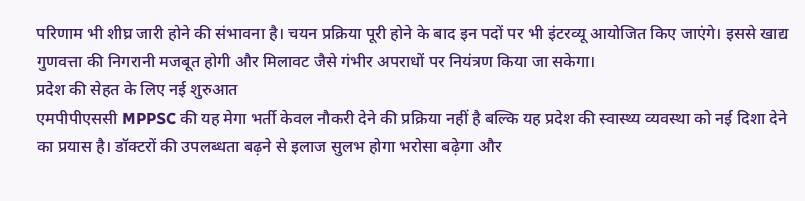परिणाम भी शीघ्र जारी होने की संभावना है। चयन प्रक्रिया पूरी होने के बाद इन पदों पर भी इंटरव्यू आयोजित किए जाएंगे। इससे खाद्य गुणवत्ता की निगरानी मजबूत होगी और मिलावट जैसे गंभीर अपराधों पर नियंत्रण किया जा सकेगा।
प्रदेश की सेहत के लिए नई शुरुआत
एमपीपीएससी MPPSC की यह मेगा भर्ती केवल नौकरी देने की प्रक्रिया नहीं है बल्कि यह प्रदेश की स्वास्थ्य व्यवस्था को नई दिशा देने का प्रयास है। डॉक्टरों की उपलब्धता बढ़ने से इलाज सुलभ होगा भरोसा बढ़ेगा और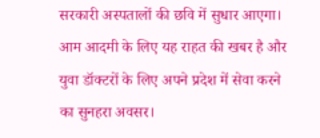सरकारी अस्पतालों की छवि में सुधार आएगा। आम आदमी के लिए यह राहत की खबर है और युवा डॉक्टरों के लिए अपने प्रदेश में सेवा करने का सुनहरा अवसर।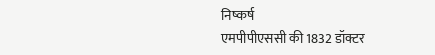निष्कर्ष
एमपीपीएससी की 1832 डॉक्टर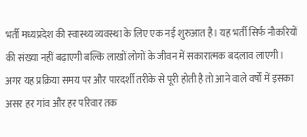भर्ती मध्यप्रदेश की स्वास्थ्य व्यवस्था के लिए एक नई शुरुआत है। यह भर्ती सिर्फ नौकरियों की संख्या नहीं बढ़ाएगी बल्कि लाखों लोगों के जीवन में सकारात्मक बदलाव लाएगी। अगर यह प्रक्रिया समय पर और पारदर्शी तरीके से पूरी होती है तो आने वाले वर्षों में इसका असर हर गांव और हर परिवार तक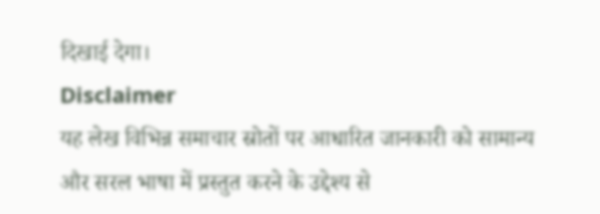दिखाई देगा।
Disclaimer
यह लेख विभिन्न समाचार स्रोतों पर आधारित जानकारी को सामान्य और सरल भाषा में प्रस्तुत करने के उद्देश्य से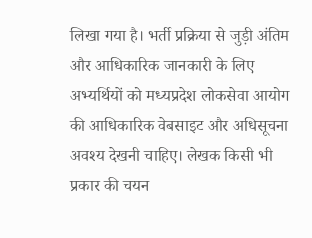लिखा गया है। भर्ती प्रक्रिया से जुड़ी अंतिम और आधिकारिक जानकारी के लिए अभ्यर्थियों को मध्यप्रदेश लोकसेवा आयोग की आधिकारिक वेबसाइट और अधिसूचना अवश्य देखनी चाहिए। लेखक किसी भी प्रकार की चयन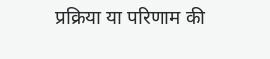प्रक्रिया या परिणाम की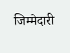जिम्मेदारी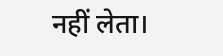नहीं लेता।